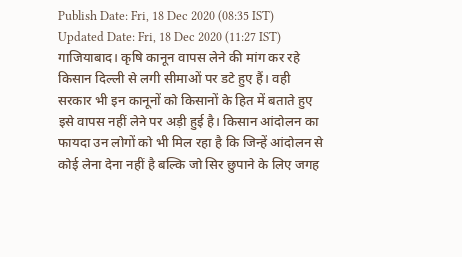Publish Date: Fri, 18 Dec 2020 (08:35 IST)
Updated Date: Fri, 18 Dec 2020 (11:27 IST)
गाजियाबाद। कृषि कानून वापस लेने की मांग कर रहे किसान दिल्ली से लगी सीमाओं पर डटे हुए हैं। वही सरकार भी इन कानूनों को किसानों के हित में बताते हुए इसे वापस नहीं लेने पर अड़ी हुई है। किसान आंदोलन का फायदा उन लोगों को भी मिल रहा है कि जिन्हें आंदोलन से कोई लेना देना नहीं है बल्कि जो सिर छुपाने के लिए जगह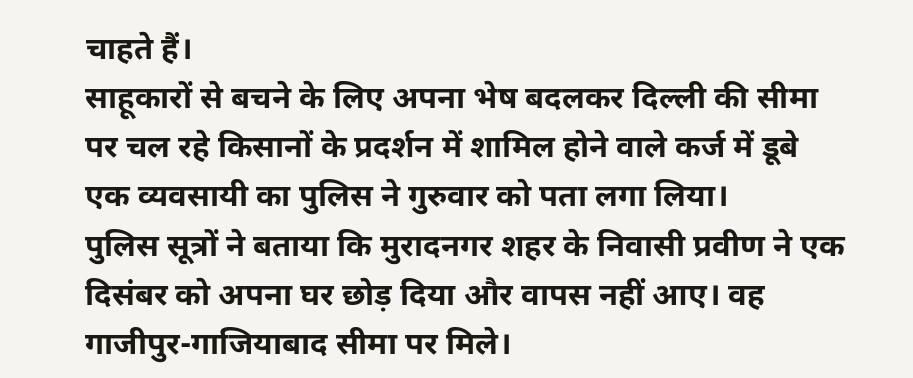चाहते हैं।
साहूकारों से बचने के लिए अपना भेष बदलकर दिल्ली की सीमा पर चल रहे किसानों के प्रदर्शन में शामिल होने वाले कर्ज में डूबे एक व्यवसायी का पुलिस ने गुरुवार को पता लगा लिया।
पुलिस सूत्रों ने बताया कि मुरादनगर शहर के निवासी प्रवीण ने एक दिसंबर को अपना घर छोड़ दिया और वापस नहीं आए। वह गाजीपुर-गाजियाबाद सीमा पर मिले।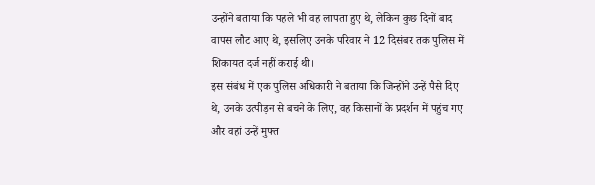उन्होंने बताया कि पहले भी वह लापता हुए थे, लेकिन कुछ दिनों बाद वापस लौट आए थे, इसलिए उनके परिवार ने 12 दिसंबर तक पुलिस में शिकायत दर्ज नहीं कराई थी।
इस संबंध में एक पुलिस अधिकारी ने बताया कि जिन्होंने उन्हें पैसे दिए थे, उनके उत्पीड़न से बचने के लिए, वह किसानों के प्रदर्शन में पहुंच गए और वहां उन्हें मुफ्त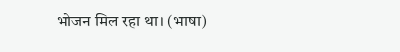भोजन मिल रहा था। (भाषा)